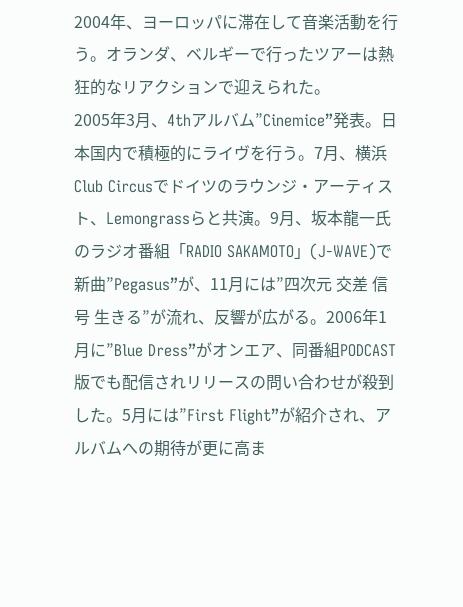2004年、ヨーロッパに滞在して音楽活動を行う。オランダ、ベルギーで行ったツアーは熱狂的なリアクションで迎えられた。
2005年3月、4thアルバム”Cinemice”発表。日本国内で積極的にライヴを行う。7月、横浜Club Circusでドイツのラウンジ・アーティスト、Lemongrassらと共演。9月、坂本龍一氏のラジオ番組「RADIO SAKAMOTO」(J-WAVE)で新曲”Pegasus”が、11月には”四次元 交差 信号 生きる”が流れ、反響が広がる。2006年1月に”Blue Dress”がオンエア、同番組PODCAST版でも配信されリリースの問い合わせが殺到した。5月には”First Flight”が紹介され、アルバムへの期待が更に高ま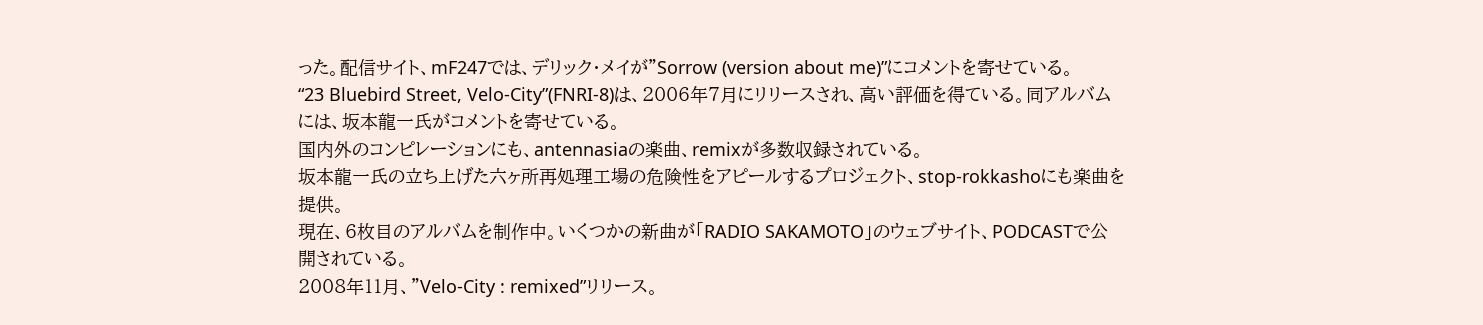った。配信サイト、mF247では、デリック・メイが”Sorrow (version about me)”にコメントを寄せている。
“23 Bluebird Street, Velo-City”(FNRI-8)は、2006年7月にリリースされ、高い評価を得ている。同アルバムには、坂本龍一氏がコメントを寄せている。
国内外のコンピレーションにも、antennasiaの楽曲、remixが多数収録されている。
坂本龍一氏の立ち上げた六ヶ所再処理工場の危険性をアピールするプロジェクト、stop-rokkashoにも楽曲を提供。
現在、6枚目のアルバムを制作中。いくつかの新曲が「RADIO SAKAMOTO」のウェブサイト、PODCASTで公開されている。
2008年11月、”Velo-City : remixed”リリース。